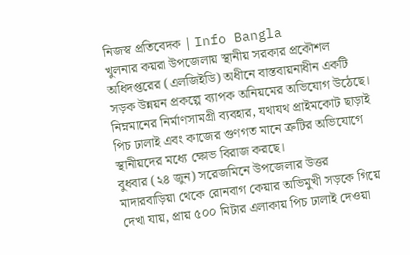নিজস্ব প্রতিবেদক | Info Bangla
খুলনার কয়রা উপজেলায় স্থানীয় সরকার প্রকৌশল অধিদপ্তরের (এলজিইডি) অধীনে বাস্তবায়নাধীন একটি সড়ক উন্নয়ন প্রকল্পে ব্যাপক অনিয়মের অভিযোগ উঠেছে। নিম্নমানের নির্মাণসামগ্রী ব্যবহার, যথাযথ প্রাইমকোট ছাড়াই পিচ ঢালাই এবং কাজের গুণগত মানে ত্রুটির অভিযোগে স্থানীয়দের মধ্যে ক্ষোভ বিরাজ করছে।
বুধবার (২৪ জুন) সরেজমিনে উপজেলার উত্তর মাদারবাড়িয়া থেকে রোনবাগ কেয়ার অভিমুখী সড়কে গিয়ে দেখা যায়, প্রায় ৫০০ মিটার এলাকায় পিচ ঢালাই দেওয়া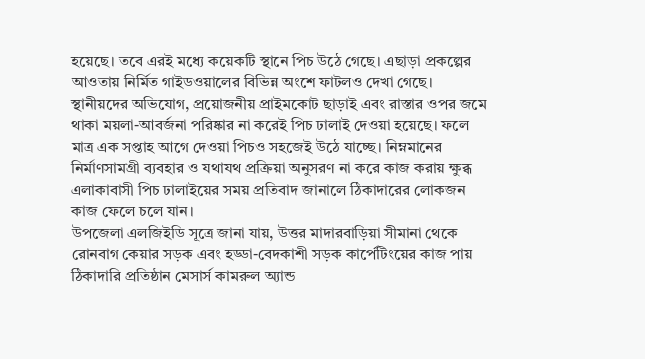হয়েছে। তবে এরই মধ্যে কয়েকটি স্থানে পিচ উঠে গেছে। এছাড়া প্রকল্পের আওতায় নির্মিত গাইডওয়ালের বিভিন্ন অংশে ফাটলও দেখা গেছে।
স্থানীয়দের অভিযোগ, প্রয়োজনীয় প্রাইমকোট ছাড়াই এবং রাস্তার ওপর জমে থাকা ময়লা-আবর্জনা পরিষ্কার না করেই পিচ ঢালাই দেওয়া হয়েছে। ফলে মাত্র এক সপ্তাহ আগে দেওয়া পিচও সহজেই উঠে যাচ্ছে। নিম্নমানের নির্মাণসামগ্রী ব্যবহার ও যথাযথ প্রক্রিয়া অনুসরণ না করে কাজ করায় ক্ষুব্ধ এলাকাবাসী পিচ ঢালাইয়ের সময় প্রতিবাদ জানালে ঠিকাদারের লোকজন কাজ ফেলে চলে যান।
উপজেলা এলজিইডি সূত্রে জানা যায়, উত্তর মাদারবাড়িয়া সীমানা থেকে রোনবাগ কেয়ার সড়ক এবং হড্ডা-বেদকাশী সড়ক কার্পেটিংয়ের কাজ পায় ঠিকাদারি প্রতিষ্ঠান মেসার্স কামরুল অ্যান্ড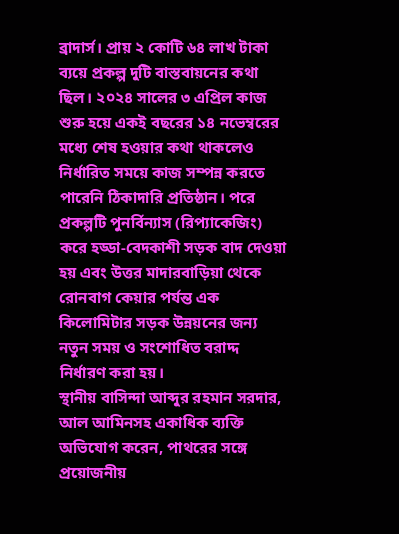ব্রাদার্স। প্রায় ২ কোটি ৬৪ লাখ টাকা ব্যয়ে প্রকল্প দুটি বাস্তবায়নের কথা ছিল। ২০২৪ সালের ৩ এপ্রিল কাজ শুরু হয়ে একই বছরের ১৪ নভেম্বরের মধ্যে শেষ হওয়ার কথা থাকলেও নির্ধারিত সময়ে কাজ সম্পন্ন করতে পারেনি ঠিকাদারি প্রতিষ্ঠান। পরে প্রকল্পটি পুনর্বিন্যাস (রিপ্যাকেজিং) করে হড্ডা-বেদকাশী সড়ক বাদ দেওয়া হয় এবং উত্তর মাদারবাড়িয়া থেকে রোনবাগ কেয়ার পর্যন্ত এক কিলোমিটার সড়ক উন্নয়নের জন্য নতুন সময় ও সংশোধিত বরাদ্দ নির্ধারণ করা হয়।
স্থানীয় বাসিন্দা আব্দুর রহমান সরদার, আল আমিনসহ একাধিক ব্যক্তি অভিযোগ করেন, পাথরের সঙ্গে প্রয়োজনীয়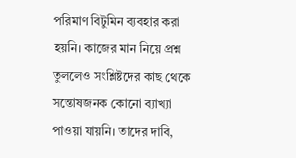পরিমাণ বিটুমিন ব্যবহার করা হয়নি। কাজের মান নিয়ে প্রশ্ন তুললেও সংশ্লিষ্টদের কাছ থেকে সন্তোষজনক কোনো ব্যাখ্যা পাওয়া যায়নি। তাদের দাবি,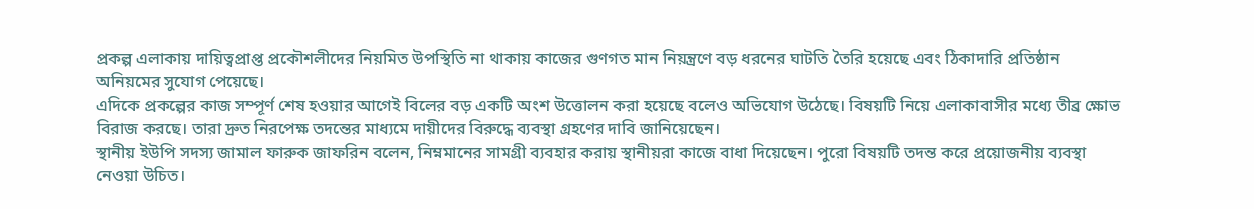প্রকল্প এলাকায় দায়িত্বপ্রাপ্ত প্রকৌশলীদের নিয়মিত উপস্থিতি না থাকায় কাজের গুণগত মান নিয়ন্ত্রণে বড় ধরনের ঘাটতি তৈরি হয়েছে এবং ঠিকাদারি প্রতিষ্ঠান অনিয়মের সুযোগ পেয়েছে।
এদিকে প্রকল্পের কাজ সম্পূর্ণ শেষ হওয়ার আগেই বিলের বড় একটি অংশ উত্তোলন করা হয়েছে বলেও অভিযোগ উঠেছে। বিষয়টি নিয়ে এলাকাবাসীর মধ্যে তীব্র ক্ষোভ বিরাজ করছে। তারা দ্রুত নিরপেক্ষ তদন্তের মাধ্যমে দায়ীদের বিরুদ্ধে ব্যবস্থা গ্রহণের দাবি জানিয়েছেন।
স্থানীয় ইউপি সদস্য জামাল ফারুক জাফরিন বলেন, নিম্নমানের সামগ্রী ব্যবহার করায় স্থানীয়রা কাজে বাধা দিয়েছেন। পুরো বিষয়টি তদন্ত করে প্রয়োজনীয় ব্যবস্থা নেওয়া উচিত।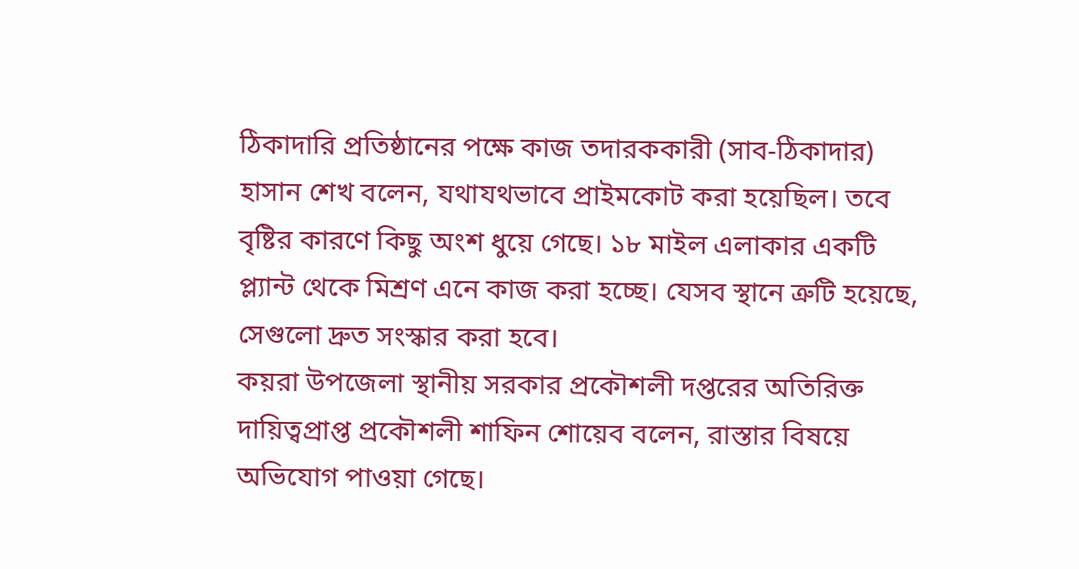ঠিকাদারি প্রতিষ্ঠানের পক্ষে কাজ তদারককারী (সাব-ঠিকাদার) হাসান শেখ বলেন, যথাযথভাবে প্রাইমকোট করা হয়েছিল। তবে বৃষ্টির কারণে কিছু অংশ ধুয়ে গেছে। ১৮ মাইল এলাকার একটি প্ল্যান্ট থেকে মিশ্রণ এনে কাজ করা হচ্ছে। যেসব স্থানে ত্রুটি হয়েছে, সেগুলো দ্রুত সংস্কার করা হবে।
কয়রা উপজেলা স্থানীয় সরকার প্রকৌশলী দপ্তরের অতিরিক্ত দায়িত্বপ্রাপ্ত প্রকৌশলী শাফিন শোয়েব বলেন, রাস্তার বিষয়ে অভিযোগ পাওয়া গেছে।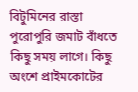বিটুমিনের রাস্তা পুরোপুরি জমাট বাঁধতে কিছু সময় লাগে। কিছু অংশে প্রাইমকোটের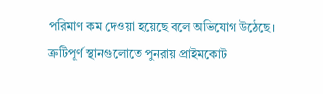পরিমাণ কম দেওয়া হয়েছে বলে অভিযোগ উঠেছে। ত্রুটিপূর্ণ স্থানগুলোতে পুনরায় প্রাইমকোট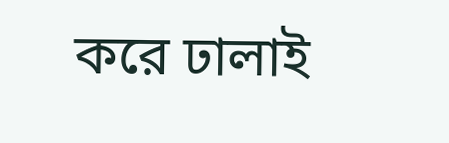করে ঢালাই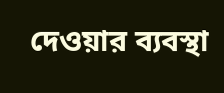দেওয়ার ব্যবস্থা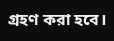গ্রহণ করা হবে।